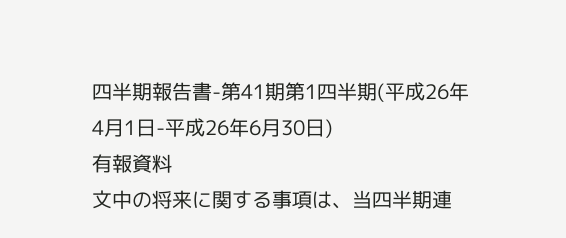四半期報告書-第41期第1四半期(平成26年4月1日-平成26年6月30日)
有報資料
文中の将来に関する事項は、当四半期連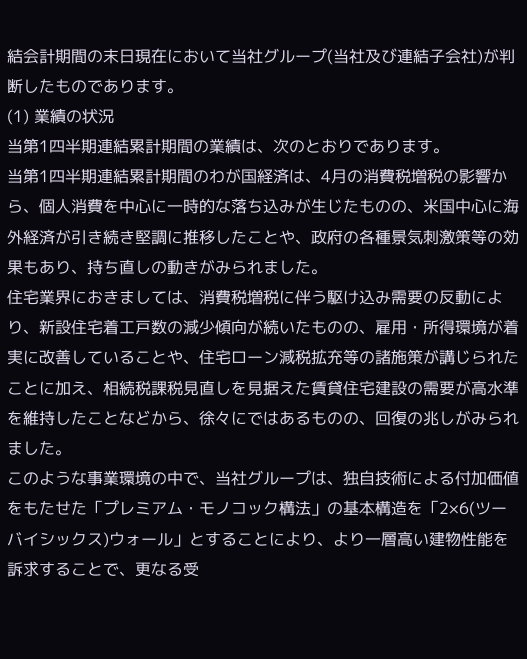結会計期間の末日現在において当社グループ(当社及び連結子会社)が判断したものであります。
(1) 業績の状況
当第1四半期連結累計期間の業績は、次のとおりであります。
当第1四半期連結累計期間のわが国経済は、4月の消費税増税の影響から、個人消費を中心に一時的な落ち込みが生じたものの、米国中心に海外経済が引き続き堅調に推移したことや、政府の各種景気刺激策等の効果もあり、持ち直しの動きがみられました。
住宅業界におきましては、消費税増税に伴う駆け込み需要の反動により、新設住宅着工戸数の減少傾向が続いたものの、雇用・所得環境が着実に改善していることや、住宅ローン減税拡充等の諸施策が講じられたことに加え、相続税課税見直しを見据えた賃貸住宅建設の需要が高水準を維持したことなどから、徐々にではあるものの、回復の兆しがみられました。
このような事業環境の中で、当社グループは、独自技術による付加価値をもたせた「プレミアム・モノコック構法」の基本構造を「2×6(ツーバイシックス)ウォール」とすることにより、より一層高い建物性能を訴求することで、更なる受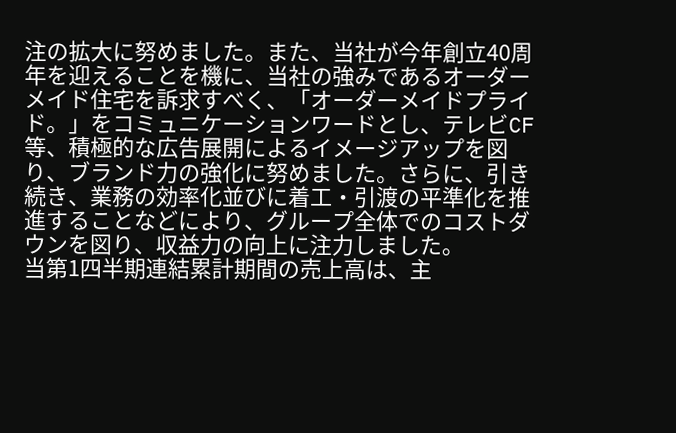注の拡大に努めました。また、当社が今年創立40周年を迎えることを機に、当社の強みであるオーダーメイド住宅を訴求すべく、「オーダーメイドプライド。」をコミュニケーションワードとし、テレビCF等、積極的な広告展開によるイメージアップを図り、ブランド力の強化に努めました。さらに、引き続き、業務の効率化並びに着工・引渡の平準化を推進することなどにより、グループ全体でのコストダウンを図り、収益力の向上に注力しました。
当第1四半期連結累計期間の売上高は、主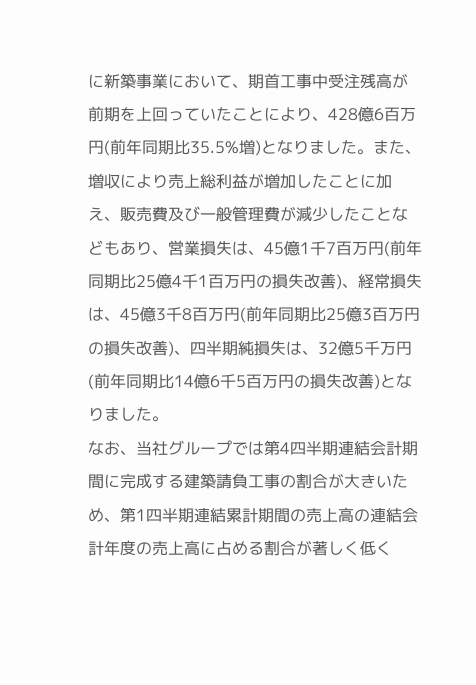に新築事業において、期首工事中受注残高が前期を上回っていたことにより、428億6百万円(前年同期比35.5%増)となりました。また、増収により売上総利益が増加したことに加え、販売費及び一般管理費が減少したことなどもあり、営業損失は、45億1千7百万円(前年同期比25億4千1百万円の損失改善)、経常損失は、45億3千8百万円(前年同期比25億3百万円の損失改善)、四半期純損失は、32億5千万円(前年同期比14億6千5百万円の損失改善)となりました。
なお、当社グループでは第4四半期連結会計期間に完成する建築請負工事の割合が大きいため、第1四半期連結累計期間の売上高の連結会計年度の売上高に占める割合が著しく低く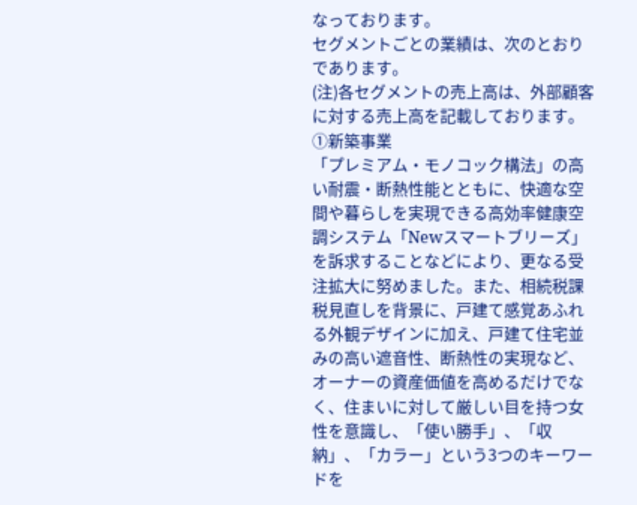なっております。
セグメントごとの業績は、次のとおりであります。
(注)各セグメントの売上高は、外部顧客に対する売上高を記載しております。
①新築事業
「プレミアム・モノコック構法」の高い耐震・断熱性能とともに、快適な空間や暮らしを実現できる高効率健康空調システム「Newスマートブリーズ」を訴求することなどにより、更なる受注拡大に努めました。また、相続税課税見直しを背景に、戸建て感覚あふれる外観デザインに加え、戸建て住宅並みの高い遮音性、断熱性の実現など、オーナーの資産価値を高めるだけでなく、住まいに対して厳しい目を持つ女性を意識し、「使い勝手」、「収納」、「カラー」という3つのキーワードを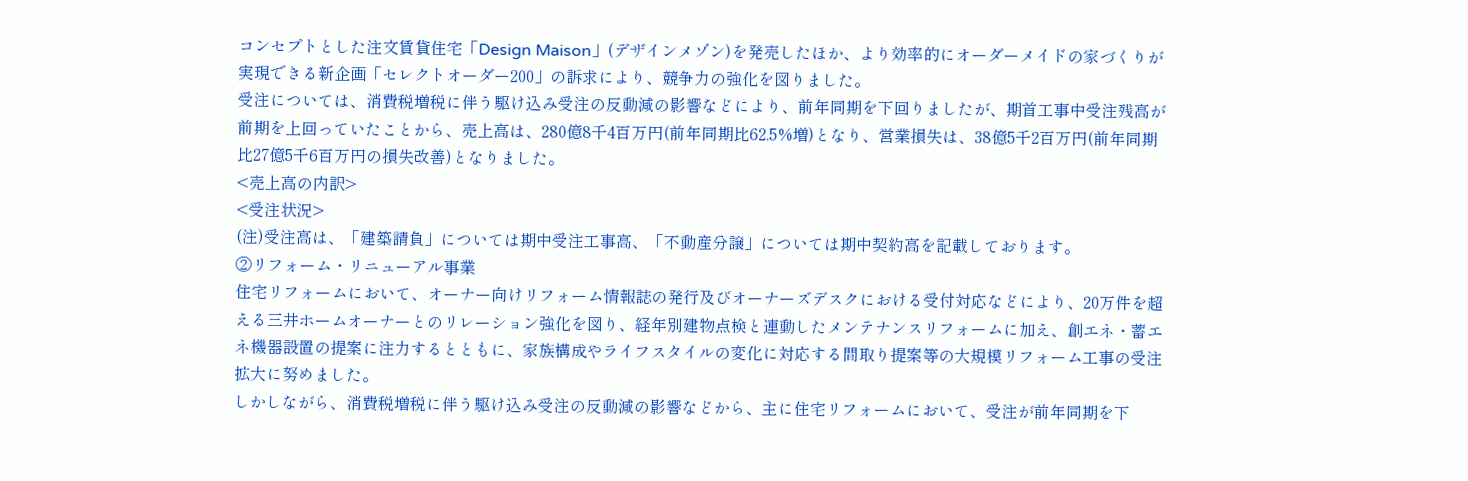コンセプトとした注文賃貸住宅「Design Maison」(デザインメゾン)を発売したほか、より効率的にオーダーメイドの家づくりが実現できる新企画「セレクトオーダー200」の訴求により、競争力の強化を図りました。
受注については、消費税増税に伴う駆け込み受注の反動減の影響などにより、前年同期を下回りましたが、期首工事中受注残高が前期を上回っていたことから、売上高は、280億8千4百万円(前年同期比62.5%増)となり、営業損失は、38億5千2百万円(前年同期比27億5千6百万円の損失改善)となりました。
<売上高の内訳>
<受注状況>
(注)受注高は、「建築請負」については期中受注工事高、「不動産分譲」については期中契約高を記載しております。
②リフォーム・リニューアル事業
住宅リフォームにおいて、オーナー向けリフォーム情報誌の発行及びオーナーズデスクにおける受付対応などにより、20万件を超える三井ホームオーナーとのリレーション強化を図り、経年別建物点検と連動したメンテナンスリフォームに加え、創エネ・蓄エネ機器設置の提案に注力するとともに、家族構成やライフスタイルの変化に対応する間取り提案等の大規模リフォーム工事の受注拡大に努めました。
しかしながら、消費税増税に伴う駆け込み受注の反動減の影響などから、主に住宅リフォームにおいて、受注が前年同期を下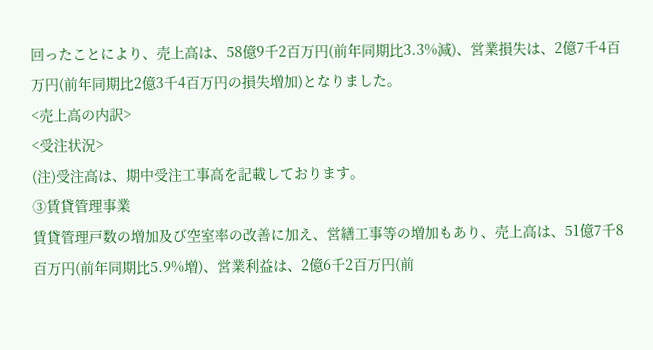回ったことにより、売上高は、58億9千2百万円(前年同期比3.3%減)、営業損失は、2億7千4百万円(前年同期比2億3千4百万円の損失増加)となりました。
<売上高の内訳>
<受注状況>
(注)受注高は、期中受注工事高を記載しております。
③賃貸管理事業
賃貸管理戸数の増加及び空室率の改善に加え、営繕工事等の増加もあり、売上高は、51億7千8百万円(前年同期比5.9%増)、営業利益は、2億6千2百万円(前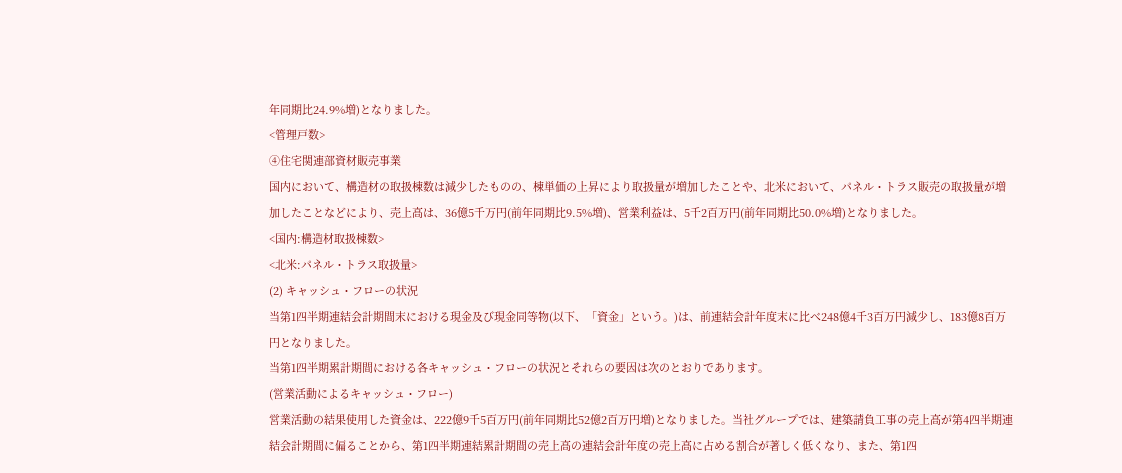年同期比24.9%増)となりました。
<管理戸数>
④住宅関連部資材販売事業
国内において、構造材の取扱棟数は減少したものの、棟単価の上昇により取扱量が増加したことや、北米において、パネル・トラス販売の取扱量が増加したことなどにより、売上高は、36億5千万円(前年同期比9.5%増)、営業利益は、5千2百万円(前年同期比50.0%増)となりました。
<国内:構造材取扱棟数>
<北米:パネル・トラス取扱量>
(2) キャッシュ・フローの状況
当第1四半期連結会計期間末における現金及び現金同等物(以下、「資金」という。)は、前連結会計年度末に比べ248億4千3百万円減少し、183億8百万円となりました。
当第1四半期累計期間における各キャッシュ・フローの状況とそれらの要因は次のとおりであります。
(営業活動によるキャッシュ・フロー)
営業活動の結果使用した資金は、222億9千5百万円(前年同期比52億2百万円増)となりました。当社グループでは、建築請負工事の売上高が第4四半期連結会計期間に偏ることから、第1四半期連結累計期間の売上高の連結会計年度の売上高に占める割合が著しく低くなり、また、第1四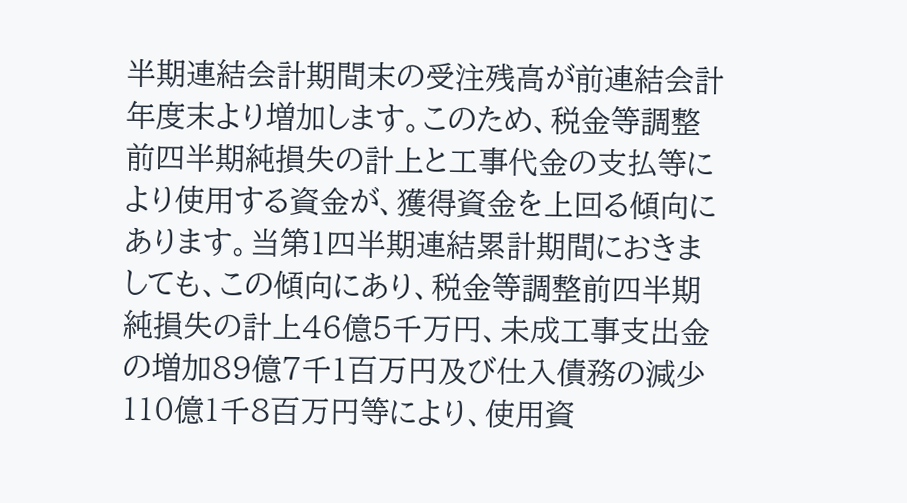半期連結会計期間末の受注残高が前連結会計年度末より増加します。このため、税金等調整前四半期純損失の計上と工事代金の支払等により使用する資金が、獲得資金を上回る傾向にあります。当第1四半期連結累計期間におきましても、この傾向にあり、税金等調整前四半期純損失の計上46億5千万円、未成工事支出金の増加89億7千1百万円及び仕入債務の減少110億1千8百万円等により、使用資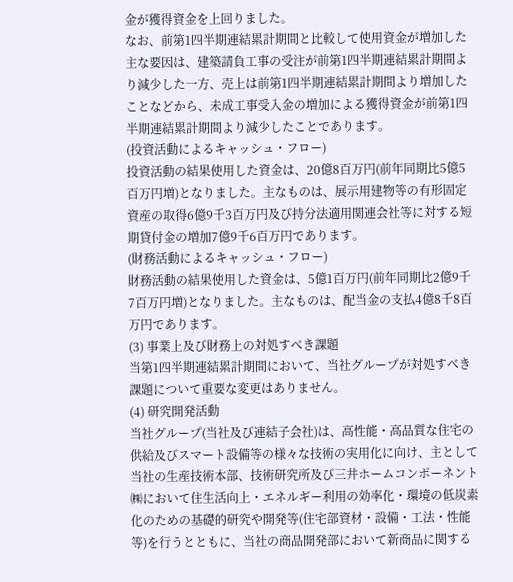金が獲得資金を上回りました。
なお、前第1四半期連結累計期間と比較して使用資金が増加した主な要因は、建築請負工事の受注が前第1四半期連結累計期間より減少した一方、売上は前第1四半期連結累計期間より増加したことなどから、未成工事受入金の増加による獲得資金が前第1四半期連結累計期間より減少したことであります。
(投資活動によるキャッシュ・フロー)
投資活動の結果使用した資金は、20億8百万円(前年同期比5億5百万円増)となりました。主なものは、展示用建物等の有形固定資産の取得6億9千3百万円及び持分法適用関連会社等に対する短期貸付金の増加7億9千6百万円であります。
(財務活動によるキャッシュ・フロー)
財務活動の結果使用した資金は、5億1百万円(前年同期比2億9千7百万円増)となりました。主なものは、配当金の支払4億8千8百万円であります。
(3) 事業上及び財務上の対処すべき課題
当第1四半期連結累計期間において、当社グループが対処すべき課題について重要な変更はありません。
(4) 研究開発活動
当社グループ(当社及び連結子会社)は、高性能・高品質な住宅の供給及びスマート設備等の様々な技術の実用化に向け、主として当社の生産技術本部、技術研究所及び三井ホームコンポーネント㈱において住生活向上・エネルギー利用の効率化・環境の低炭素化のための基礎的研究や開発等(住宅部資材・設備・工法・性能等)を行うとともに、当社の商品開発部において新商品に関する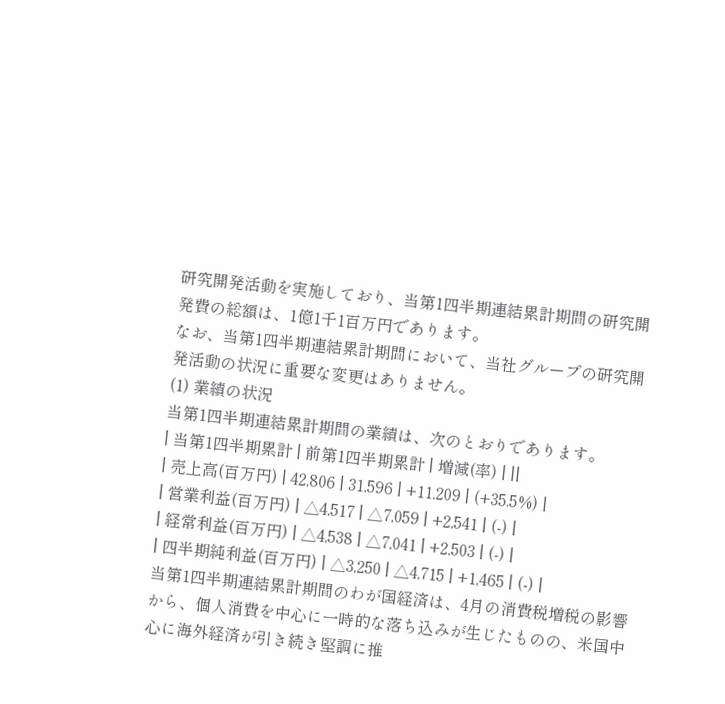研究開発活動を実施しており、当第1四半期連結累計期間の研究開発費の総額は、1億1千1百万円であります。
なお、当第1四半期連結累計期間において、当社グループの研究開発活動の状況に重要な変更はありません。
(1) 業績の状況
当第1四半期連結累計期間の業績は、次のとおりであります。
| 当第1四半期累計 | 前第1四半期累計 | 増減(率) | ||
| 売上高(百万円) | 42,806 | 31,596 | +11,209 | (+35.5%) |
| 営業利益(百万円) | △4,517 | △7,059 | +2,541 | (-) |
| 経常利益(百万円) | △4,538 | △7,041 | +2,503 | (-) |
| 四半期純利益(百万円) | △3,250 | △4,715 | +1,465 | (-) |
当第1四半期連結累計期間のわが国経済は、4月の消費税増税の影響から、個人消費を中心に一時的な落ち込みが生じたものの、米国中心に海外経済が引き続き堅調に推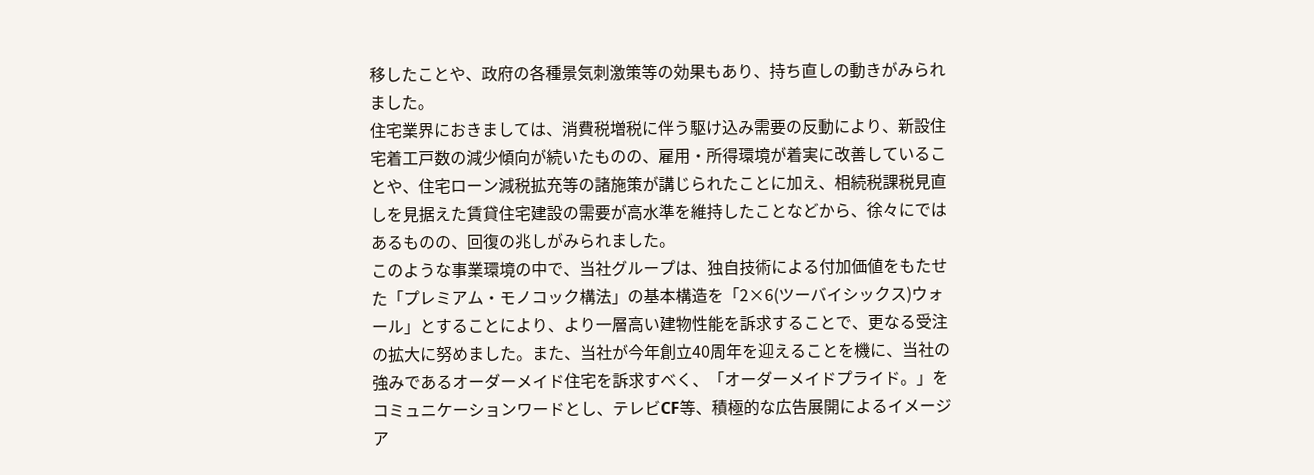移したことや、政府の各種景気刺激策等の効果もあり、持ち直しの動きがみられました。
住宅業界におきましては、消費税増税に伴う駆け込み需要の反動により、新設住宅着工戸数の減少傾向が続いたものの、雇用・所得環境が着実に改善していることや、住宅ローン減税拡充等の諸施策が講じられたことに加え、相続税課税見直しを見据えた賃貸住宅建設の需要が高水準を維持したことなどから、徐々にではあるものの、回復の兆しがみられました。
このような事業環境の中で、当社グループは、独自技術による付加価値をもたせた「プレミアム・モノコック構法」の基本構造を「2×6(ツーバイシックス)ウォール」とすることにより、より一層高い建物性能を訴求することで、更なる受注の拡大に努めました。また、当社が今年創立40周年を迎えることを機に、当社の強みであるオーダーメイド住宅を訴求すべく、「オーダーメイドプライド。」をコミュニケーションワードとし、テレビCF等、積極的な広告展開によるイメージア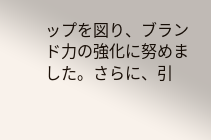ップを図り、ブランド力の強化に努めました。さらに、引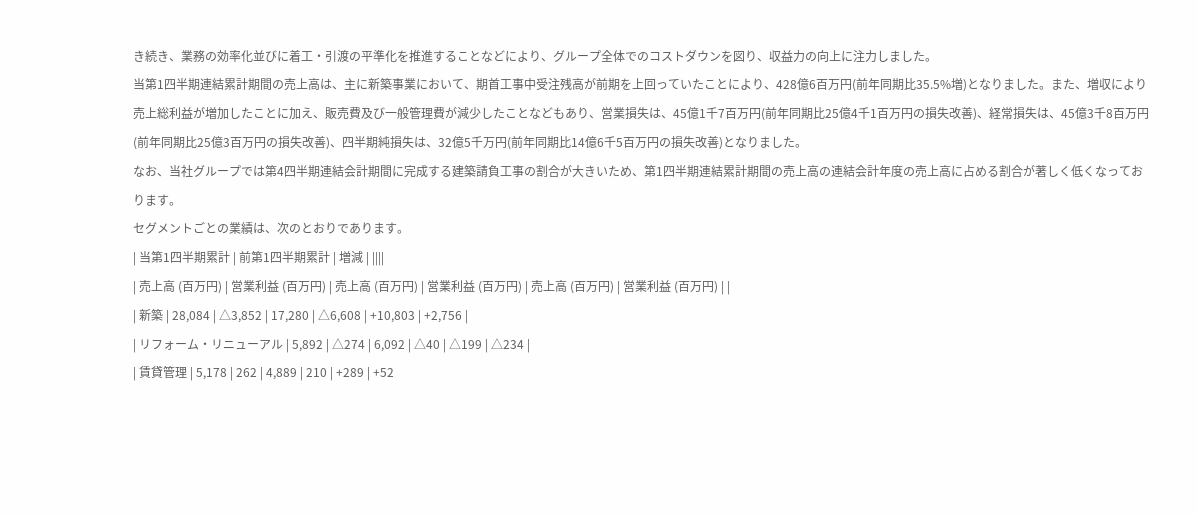き続き、業務の効率化並びに着工・引渡の平準化を推進することなどにより、グループ全体でのコストダウンを図り、収益力の向上に注力しました。
当第1四半期連結累計期間の売上高は、主に新築事業において、期首工事中受注残高が前期を上回っていたことにより、428億6百万円(前年同期比35.5%増)となりました。また、増収により売上総利益が増加したことに加え、販売費及び一般管理費が減少したことなどもあり、営業損失は、45億1千7百万円(前年同期比25億4千1百万円の損失改善)、経常損失は、45億3千8百万円(前年同期比25億3百万円の損失改善)、四半期純損失は、32億5千万円(前年同期比14億6千5百万円の損失改善)となりました。
なお、当社グループでは第4四半期連結会計期間に完成する建築請負工事の割合が大きいため、第1四半期連結累計期間の売上高の連結会計年度の売上高に占める割合が著しく低くなっております。
セグメントごとの業績は、次のとおりであります。
| 当第1四半期累計 | 前第1四半期累計 | 増減 | ||||
| 売上高 (百万円) | 営業利益 (百万円) | 売上高 (百万円) | 営業利益 (百万円) | 売上高 (百万円) | 営業利益 (百万円) | |
| 新築 | 28,084 | △3,852 | 17,280 | △6,608 | +10,803 | +2,756 |
| リフォーム・リニューアル | 5,892 | △274 | 6,092 | △40 | △199 | △234 |
| 賃貸管理 | 5,178 | 262 | 4,889 | 210 | +289 | +52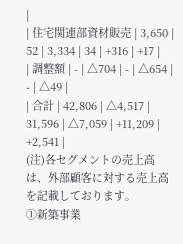|
| 住宅関連部資材販売 | 3,650 | 52 | 3,334 | 34 | +316 | +17 |
| 調整額 | - | △704 | - | △654 | - | △49 |
| 合計 | 42,806 | △4,517 | 31,596 | △7,059 | +11,209 | +2,541 |
(注)各セグメントの売上高は、外部顧客に対する売上高を記載しております。
①新築事業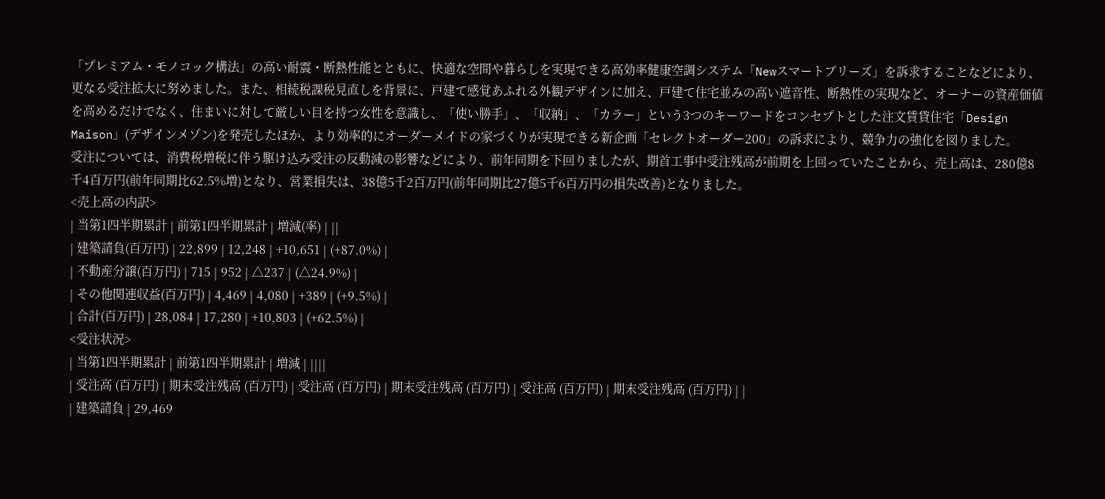「プレミアム・モノコック構法」の高い耐震・断熱性能とともに、快適な空間や暮らしを実現できる高効率健康空調システム「Newスマートブリーズ」を訴求することなどにより、更なる受注拡大に努めました。また、相続税課税見直しを背景に、戸建て感覚あふれる外観デザインに加え、戸建て住宅並みの高い遮音性、断熱性の実現など、オーナーの資産価値を高めるだけでなく、住まいに対して厳しい目を持つ女性を意識し、「使い勝手」、「収納」、「カラー」という3つのキーワードをコンセプトとした注文賃貸住宅「Design Maison」(デザインメゾン)を発売したほか、より効率的にオーダーメイドの家づくりが実現できる新企画「セレクトオーダー200」の訴求により、競争力の強化を図りました。
受注については、消費税増税に伴う駆け込み受注の反動減の影響などにより、前年同期を下回りましたが、期首工事中受注残高が前期を上回っていたことから、売上高は、280億8千4百万円(前年同期比62.5%増)となり、営業損失は、38億5千2百万円(前年同期比27億5千6百万円の損失改善)となりました。
<売上高の内訳>
| 当第1四半期累計 | 前第1四半期累計 | 増減(率) | ||
| 建築請負(百万円) | 22,899 | 12,248 | +10,651 | (+87.0%) |
| 不動産分譲(百万円) | 715 | 952 | △237 | (△24.9%) |
| その他関連収益(百万円) | 4,469 | 4,080 | +389 | (+9.5%) |
| 合計(百万円) | 28,084 | 17,280 | +10,803 | (+62.5%) |
<受注状況>
| 当第1四半期累計 | 前第1四半期累計 | 増減 | ||||
| 受注高 (百万円) | 期末受注残高 (百万円) | 受注高 (百万円) | 期末受注残高 (百万円) | 受注高 (百万円) | 期末受注残高 (百万円) | |
| 建築請負 | 29,469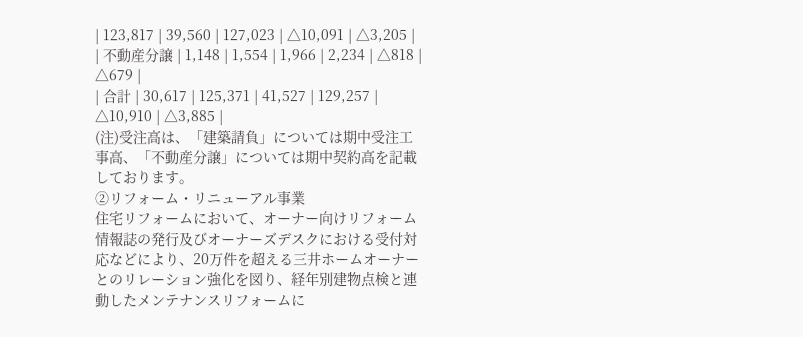| 123,817 | 39,560 | 127,023 | △10,091 | △3,205 |
| 不動産分譲 | 1,148 | 1,554 | 1,966 | 2,234 | △818 | △679 |
| 合計 | 30,617 | 125,371 | 41,527 | 129,257 | △10,910 | △3,885 |
(注)受注高は、「建築請負」については期中受注工事高、「不動産分譲」については期中契約高を記載しております。
②リフォーム・リニューアル事業
住宅リフォームにおいて、オーナー向けリフォーム情報誌の発行及びオーナーズデスクにおける受付対応などにより、20万件を超える三井ホームオーナーとのリレーション強化を図り、経年別建物点検と連動したメンテナンスリフォームに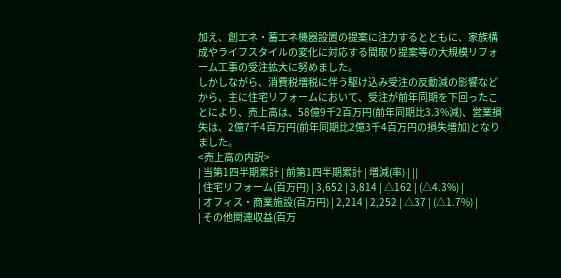加え、創エネ・蓄エネ機器設置の提案に注力するとともに、家族構成やライフスタイルの変化に対応する間取り提案等の大規模リフォーム工事の受注拡大に努めました。
しかしながら、消費税増税に伴う駆け込み受注の反動減の影響などから、主に住宅リフォームにおいて、受注が前年同期を下回ったことにより、売上高は、58億9千2百万円(前年同期比3.3%減)、営業損失は、2億7千4百万円(前年同期比2億3千4百万円の損失増加)となりました。
<売上高の内訳>
| 当第1四半期累計 | 前第1四半期累計 | 増減(率) | ||
| 住宅リフォーム(百万円) | 3,652 | 3,814 | △162 | (△4.3%) |
| オフィス・商業施設(百万円) | 2,214 | 2,252 | △37 | (△1.7%) |
| その他関連収益(百万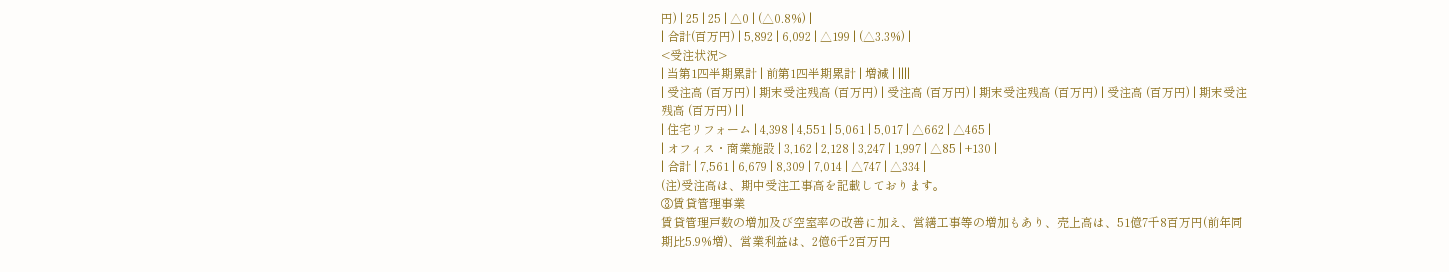円) | 25 | 25 | △0 | (△0.8%) |
| 合計(百万円) | 5,892 | 6,092 | △199 | (△3.3%) |
<受注状況>
| 当第1四半期累計 | 前第1四半期累計 | 増減 | ||||
| 受注高 (百万円) | 期末受注残高 (百万円) | 受注高 (百万円) | 期末受注残高 (百万円) | 受注高 (百万円) | 期末受注残高 (百万円) | |
| 住宅リフォーム | 4,398 | 4,551 | 5,061 | 5,017 | △662 | △465 |
| オフィス・商業施設 | 3,162 | 2,128 | 3,247 | 1,997 | △85 | +130 |
| 合計 | 7,561 | 6,679 | 8,309 | 7,014 | △747 | △334 |
(注)受注高は、期中受注工事高を記載しております。
③賃貸管理事業
賃貸管理戸数の増加及び空室率の改善に加え、営繕工事等の増加もあり、売上高は、51億7千8百万円(前年同期比5.9%増)、営業利益は、2億6千2百万円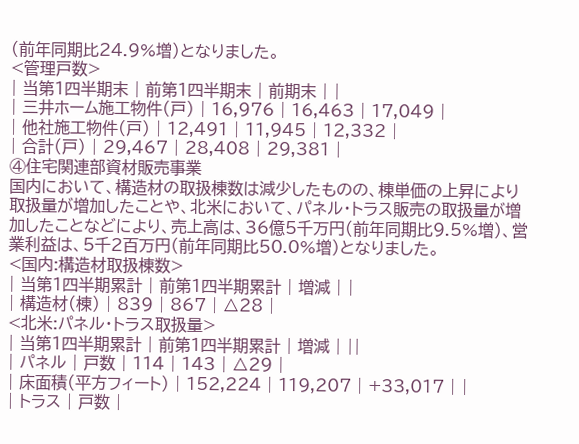(前年同期比24.9%増)となりました。
<管理戸数>
| 当第1四半期末 | 前第1四半期末 | 前期末 | |
| 三井ホーム施工物件(戸) | 16,976 | 16,463 | 17,049 |
| 他社施工物件(戸) | 12,491 | 11,945 | 12,332 |
| 合計(戸) | 29,467 | 28,408 | 29,381 |
④住宅関連部資材販売事業
国内において、構造材の取扱棟数は減少したものの、棟単価の上昇により取扱量が増加したことや、北米において、パネル・トラス販売の取扱量が増加したことなどにより、売上高は、36億5千万円(前年同期比9.5%増)、営業利益は、5千2百万円(前年同期比50.0%増)となりました。
<国内:構造材取扱棟数>
| 当第1四半期累計 | 前第1四半期累計 | 増減 | |
| 構造材(棟) | 839 | 867 | △28 |
<北米:パネル・トラス取扱量>
| 当第1四半期累計 | 前第1四半期累計 | 増減 | ||
| パネル | 戸数 | 114 | 143 | △29 |
| 床面積(平方フィート) | 152,224 | 119,207 | +33,017 | |
| トラス | 戸数 |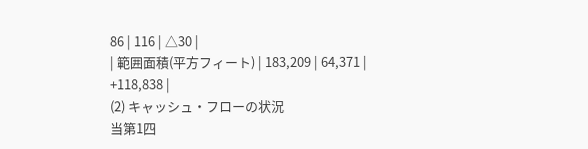86 | 116 | △30 |
| 範囲面積(平方フィート) | 183,209 | 64,371 | +118,838 |
(2) キャッシュ・フローの状況
当第1四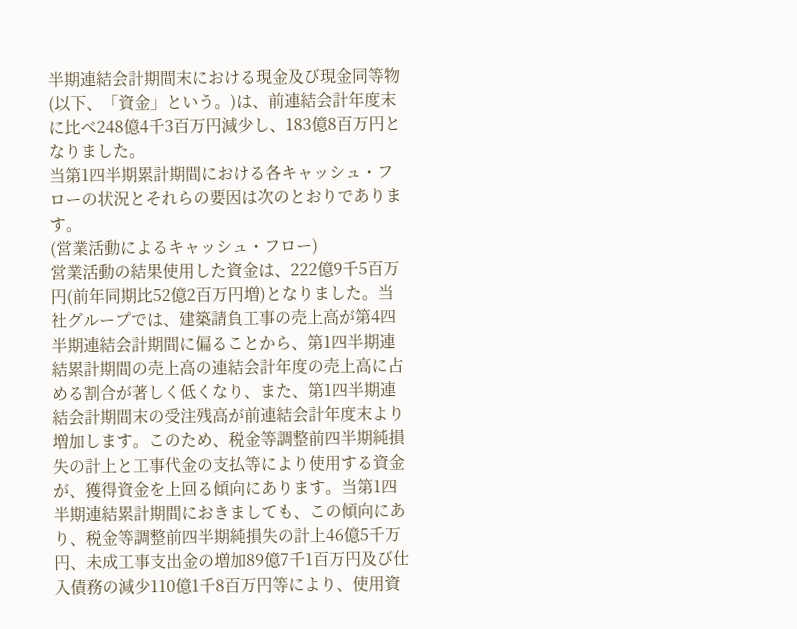半期連結会計期間末における現金及び現金同等物(以下、「資金」という。)は、前連結会計年度末に比べ248億4千3百万円減少し、183億8百万円となりました。
当第1四半期累計期間における各キャッシュ・フローの状況とそれらの要因は次のとおりであります。
(営業活動によるキャッシュ・フロー)
営業活動の結果使用した資金は、222億9千5百万円(前年同期比52億2百万円増)となりました。当社グループでは、建築請負工事の売上高が第4四半期連結会計期間に偏ることから、第1四半期連結累計期間の売上高の連結会計年度の売上高に占める割合が著しく低くなり、また、第1四半期連結会計期間末の受注残高が前連結会計年度末より増加します。このため、税金等調整前四半期純損失の計上と工事代金の支払等により使用する資金が、獲得資金を上回る傾向にあります。当第1四半期連結累計期間におきましても、この傾向にあり、税金等調整前四半期純損失の計上46億5千万円、未成工事支出金の増加89億7千1百万円及び仕入債務の減少110億1千8百万円等により、使用資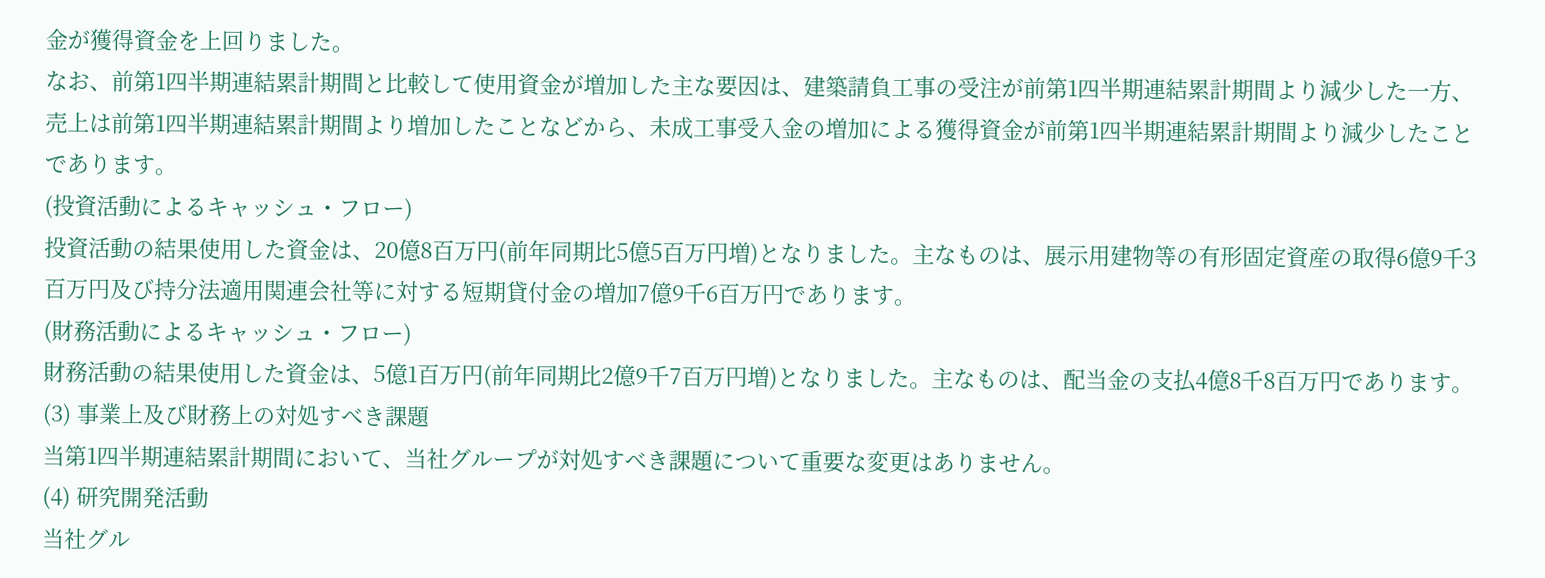金が獲得資金を上回りました。
なお、前第1四半期連結累計期間と比較して使用資金が増加した主な要因は、建築請負工事の受注が前第1四半期連結累計期間より減少した一方、売上は前第1四半期連結累計期間より増加したことなどから、未成工事受入金の増加による獲得資金が前第1四半期連結累計期間より減少したことであります。
(投資活動によるキャッシュ・フロー)
投資活動の結果使用した資金は、20億8百万円(前年同期比5億5百万円増)となりました。主なものは、展示用建物等の有形固定資産の取得6億9千3百万円及び持分法適用関連会社等に対する短期貸付金の増加7億9千6百万円であります。
(財務活動によるキャッシュ・フロー)
財務活動の結果使用した資金は、5億1百万円(前年同期比2億9千7百万円増)となりました。主なものは、配当金の支払4億8千8百万円であります。
(3) 事業上及び財務上の対処すべき課題
当第1四半期連結累計期間において、当社グループが対処すべき課題について重要な変更はありません。
(4) 研究開発活動
当社グル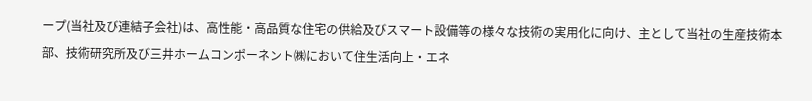ープ(当社及び連結子会社)は、高性能・高品質な住宅の供給及びスマート設備等の様々な技術の実用化に向け、主として当社の生産技術本部、技術研究所及び三井ホームコンポーネント㈱において住生活向上・エネ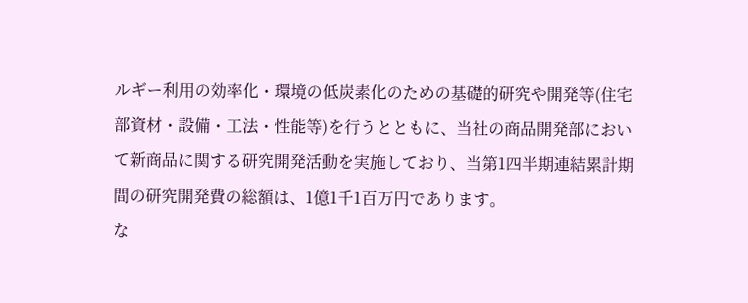ルギー利用の効率化・環境の低炭素化のための基礎的研究や開発等(住宅部資材・設備・工法・性能等)を行うとともに、当社の商品開発部において新商品に関する研究開発活動を実施しており、当第1四半期連結累計期間の研究開発費の総額は、1億1千1百万円であります。
な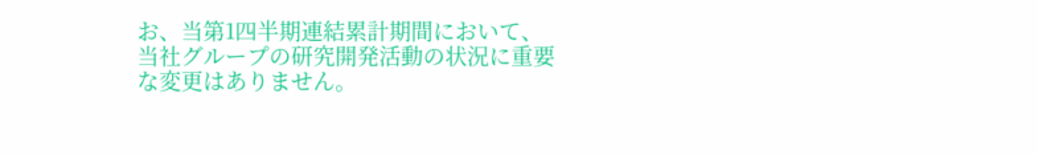お、当第1四半期連結累計期間において、当社グループの研究開発活動の状況に重要な変更はありません。